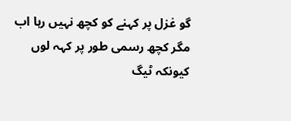گو غزل پر کہنے کو کچھ نہیں رہا اب مگر کچھ رسمی طور پر کہہ لوں کیونکہ ٹیگ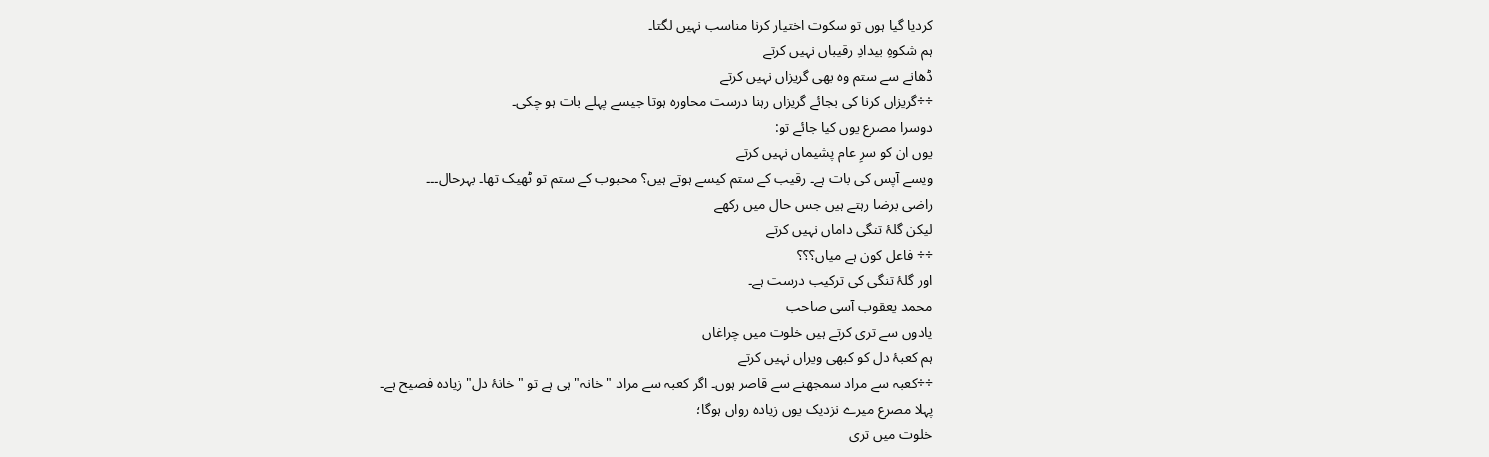کردیا گیا ہوں تو سکوت اختیار کرنا مناسب نہیں لگتا۔
ہم شکوہِ بیدادِ رقیباں نہیں کرتے
ڈھانے سے ستم وہ بھی گریزاں نہیں کرتے
÷÷گریزاں کرنا کی بجائے گریزاں رہنا درست محاورہ ہوتا جیسے پہلے بات ہو چکی۔
دوسرا مصرع یوں کیا جائے تو:
یوں ان کو سرِ عام پشیماں نہیں کرتے
ویسے آپس کی بات ہے۔ رقیب کے ستم کیسے ہوتے ہیں؟ محبوب کے ستم تو ٹھیک تھا۔ بہرحال۔۔۔
راضی برضا رہتے ہیں جس حال میں رکھے
لیکن گلۂ تنگی داماں نہیں کرتے
÷÷ فاعل کون ہے میاں؟؟؟
اور گلۂ تنگی کی ترکیب درست ہے۔
محمد یعقوب آسی صاحب
یادوں سے تری کرتے ہیں خلوت میں چراغاں
ہم کعبۂ دل کو کبھی ویراں نہیں کرتے
÷÷کعبہ سے مراد سمجھنے سے قاصر ہوں۔ اگر کعبہ سے مراد "خانہ" ہی ہے تو "خانۂ دل" زیادہ فصیح ہے۔
پہلا مصرع میرے نزدیک یوں زیادہ رواں ہوگا؛
خلوت میں تری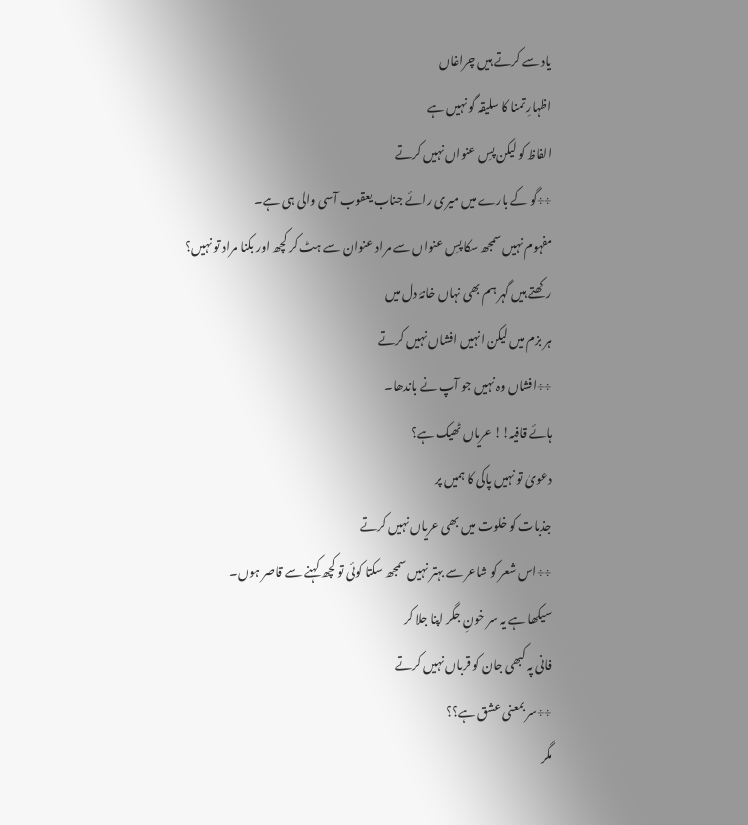یاد سے کرتے ہیں چراغاں
اظہارِ تمنا کا سلیقہ گو نہیں ہے
الفاظ کو لیکن پسِ عنواں نہیں کرتے
÷÷گو کے بارے میں میری رائے جناب یعقوب آسی والی ہی ہے۔
مفہوم نہیں سمجھ سکا پسِ عنواں سے مراد عنوان سے ہٹ کر کچھ اور بکنا مراد تو نہیں؟
رکھتے ہیں گہر ہم بھی نہاں خانۂ دل میں
ہر بزم میں لیکن انہیں افشاں نہیں کرتے
÷÷افشاں وہ نہیں جو آپ نے باندھا۔
ہائے قافیہ!! عریاں ٹھیک ہے؟
دعویٰ تو نہیں پاکی کا ہمیں پر
جذبات کو خلوت میں بھی عریاں نہیں کرتے
÷÷اس شعر کو شاعر سے بہتر نہیں سمجھ سکتا کوئی تو کچھ کہنے سے قاصر ہوں۔
سیکھا ہے یہ سر خونِ جگر اپنا جلا کر
فانی پہ کبھی جان کو قرباں نہیں کرتے
÷÷سر بمعنی عشق ہے؟؟
مگر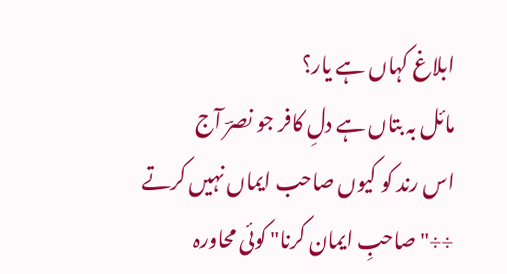ابلاغ کہاں ہے یار؟
مائل بہ بتاں ہے دلِ کافر جو نصرؔ آج
اس رند کو کیوں صاحب ایماں نہیں کرتے
÷÷"صاحبِ ایمان کرنا" کوئی محاورہ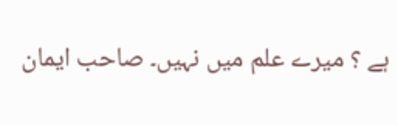ہے ؟ میرے علم میں نہیں۔ صاحب ایمان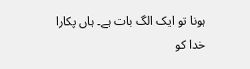ہونا تو ایک الگ بات ہے۔ ہاں پکارا خدا کو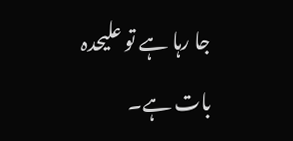جا رہا ہے تو علیحدہ بات ہے۔